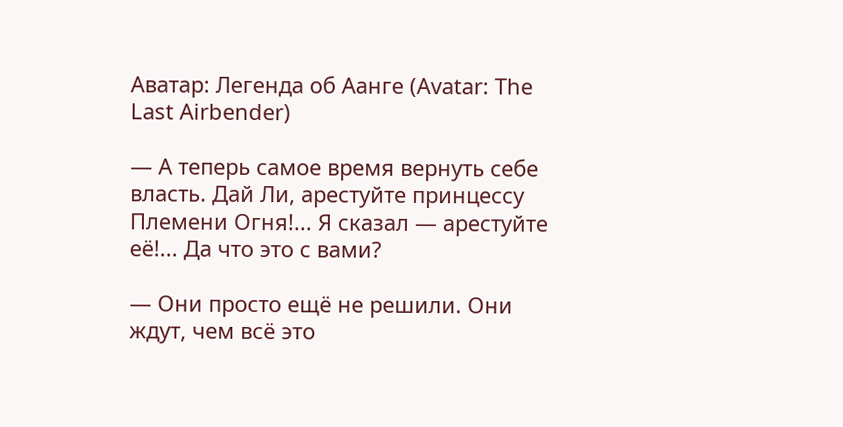Аватар: Легенда об Аанге (Avatar: The Last Airbender)

— А теперь самое время вернуть себе власть. Дай Ли, арестуйте принцессу Племени Огня!... Я сказал — арестуйте её!... Да что это с вами?

— Они просто ещё не решили. Они ждут, чем всё это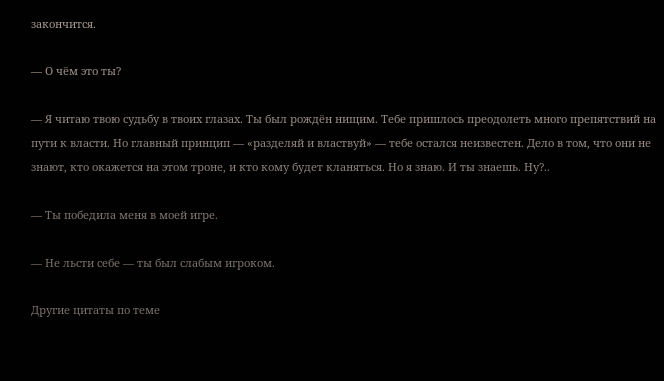закончится.

— О чём это ты?

— Я читаю твою судьбу в твоих глазах. Ты был рождён нищим. Тебе пришлось преодолеть много препятствий на пути к власти. Но главный принцип — «разделяй и властвуй» — тебе остался неизвестен. Дело в том, что они не знают, кто окажется на этом троне, и кто кому будет кланяться. Но я знаю. И ты знаешь. Ну?..

— Ты победила меня в моей игре.

— Не льсти себе — ты был слабым игроком.

Другие цитаты по теме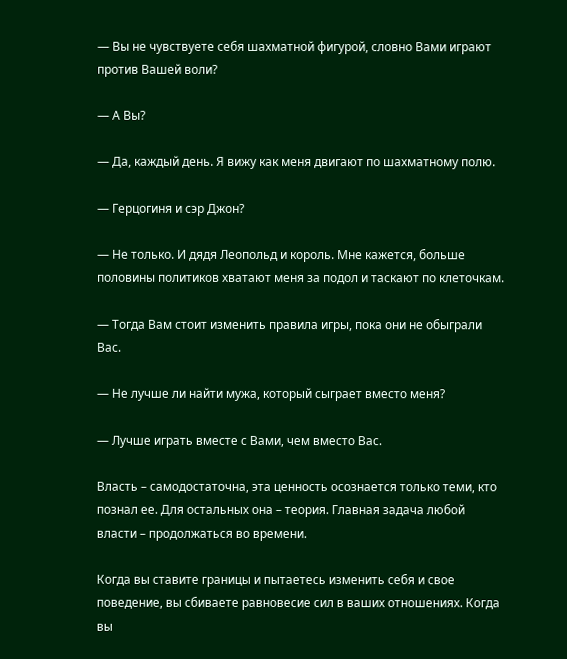— Вы не чувствуете себя шахматной фигурой, словно Вами играют против Вашей воли?

— А Вы?

— Да, каждый день. Я вижу как меня двигают по шахматному полю.

— Герцогиня и сэр Джон?

— Не только. И дядя Леопольд и король. Мне кажется, больше половины политиков хватают меня за подол и таскают по клеточкам.

— Тогда Вам стоит изменить правила игры, пока они не обыграли Вас.

— Не лучше ли найти мужа, который сыграет вместо меня?

— Лучше играть вместе с Вами, чем вместо Вас.

Власть – самодостаточна, эта ценность осознается только теми, кто познал ее. Для остальных она – теория. Главная задача любой власти – продолжаться во времени.

Когда вы ставите границы и пытаетесь изменить себя и свое поведение, вы сбиваете равновесие сил в ваших отношениях. Когда вы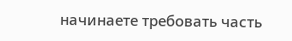начинаете требовать часть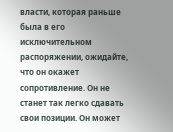власти, которая раньше была в его исключительном распоряжении, ожидайте, что он окажет сопротивление. Он не станет так легко сдавать свои позиции. Он может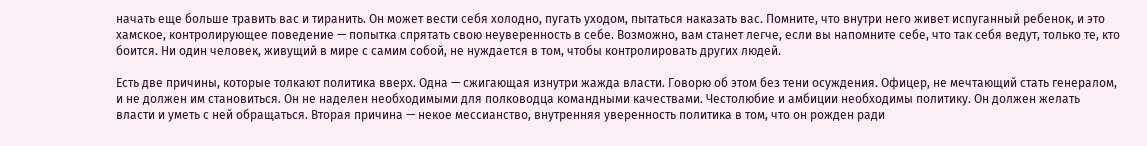начать еще больше травить вас и тиранить. Он может вести себя холодно, пугать уходом, пытаться наказать вас. Помните, что внутри него живет испуганный ребенок, и это хамское, контролирующее поведение — попытка спрятать свою неуверенность в себе. Возможно, вам станет легче, если вы напомните себе, что так себя ведут, только те, кто боится. Ни один человек, живущий в мире с самим собой, не нуждается в том, чтобы контролировать других людей.

Есть две причины, которые толкают политика вверх. Одна — сжигающая изнутри жажда власти. Говорю об этом без тени осуждения. Офицер, не мечтающий стать генералом, и не должен им становиться. Он не наделен необходимыми для полководца командными качествами. Честолюбие и амбиции необходимы политику. Он должен желать власти и уметь с ней обращаться. Вторая причина — некое мессианство, внутренняя уверенность политика в том, что он рожден ради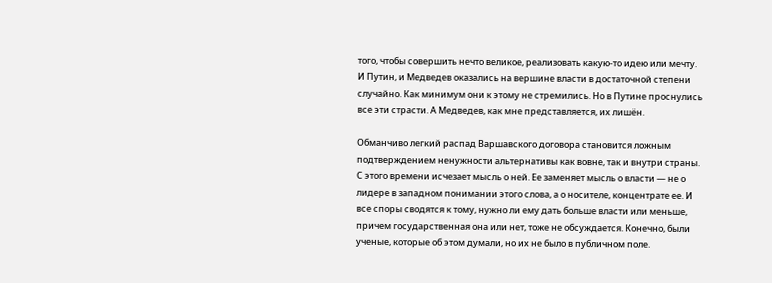того, чтобы совершить нечто великое, реализовать какую-то идею или мечту. И Путин, и Медведев оказались на вершине власти в достаточной степени случайно. Как минимум они к этому не стремились. Но в Путине проснулись все эти страсти. А Медведев, как мне представляется, их лишён.

Обманчиво легкий распад Варшавского договора становится ложным подтверждением ненужности альтернативы как вовне, так и внутри страны. С этого времени исчезает мысль о ней. Ее заменяет мысль о власти — не о лидере в западном понимании этого слова, а о носителе, концентрате ее. И все споры сводятся к тому, нужно ли ему дать больше власти или меньше, причем государственная она или нет, тоже не обсуждается. Конечно, были ученые, которые об этом думали, но их не было в публичном поле.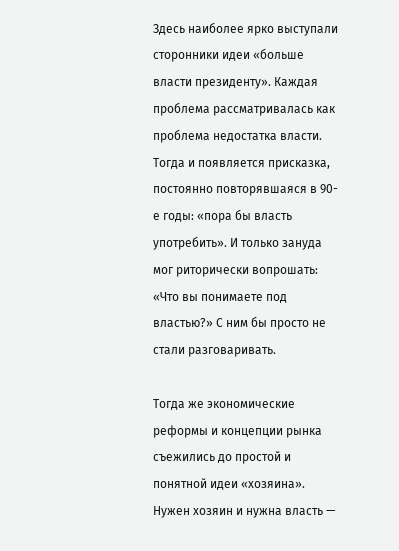Здесь наиболее ярко выступали сторонники идеи «больше власти президенту». Каждая проблема рассматривалась как проблема недостатка власти. Тогда и появляется присказка, постоянно повторявшаяся в 90-е годы: «пора бы власть употребить». И только зануда мог риторически вопрошать: «Что вы понимаете под властью?» С ним бы просто не стали разговаривать.

Тогда же экономические реформы и концепции рынка съежились до простой и понятной идеи «хозяина». Нужен хозяин и нужна власть —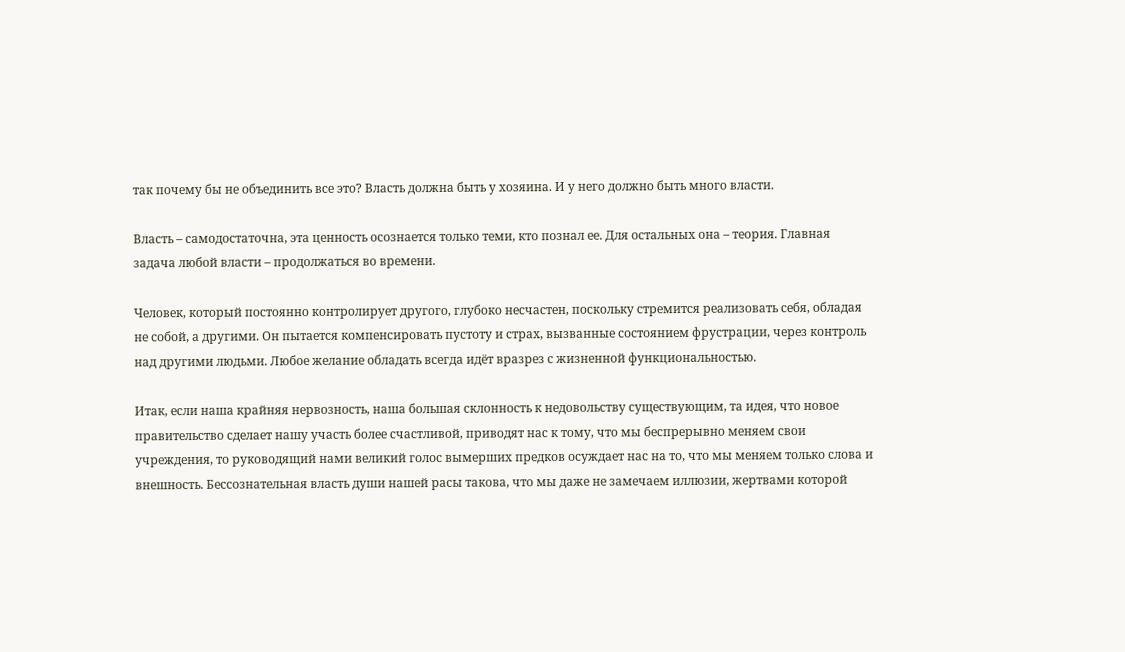так почему бы не объединить все это? Власть должна быть у хозяина. И у него должно быть много власти.

Власть – самодостаточна, эта ценность осознается только теми, кто познал ее. Для остальных она – теория. Главная задача любой власти – продолжаться во времени.

Человек, который постоянно контролирует другого, глубоко несчастен, поскольку стремится реализовать себя, обладая не собой, а другими. Он пытается компенсировать пустоту и страх, вызванные состоянием фрустрации, через контроль над другими людьми. Любое желание обладать всегда идёт вразрез с жизненной функциональностью.

Итак, если наша крайняя нервозность, наша большая склонность к недовольству существующим, та идея, что новое правительство сделает нашу участь более счастливой, приводят нас к тому, что мы беспрерывно меняем свои учреждения, то руководящий нами великий голос вымерших предков осуждает нас на то, что мы меняем только слова и внешность. Бессознательная власть души нашей расы такова, что мы даже не замечаем иллюзии, жертвами которой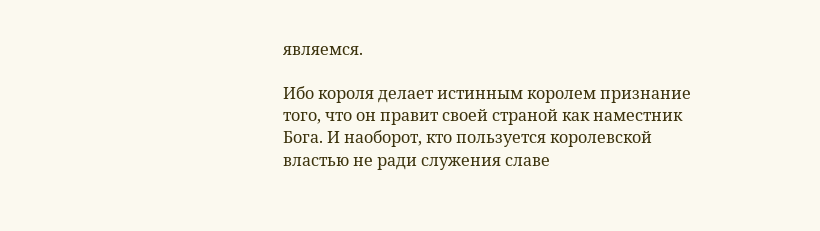являемся.

Ибо короля делает истинным королем признание того, что он правит своей страной как наместник Бога. И наоборот, кто пользуется королевской властью не ради служения славе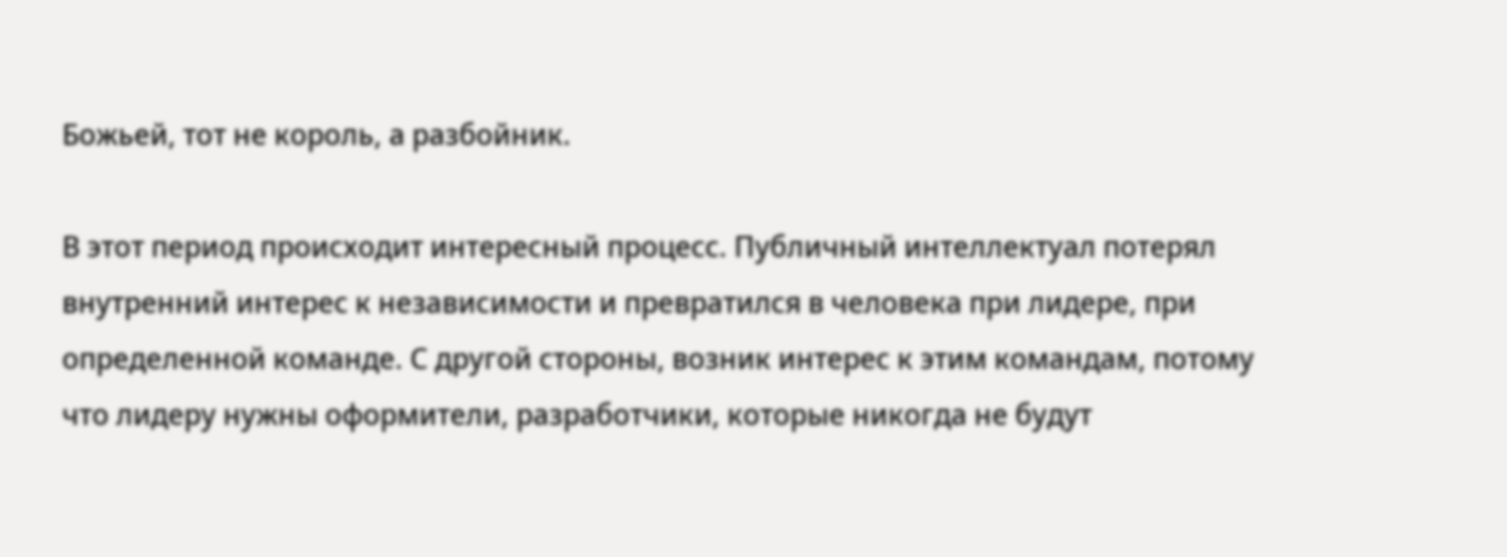Божьей, тот не король, а разбойник.

В этот период происходит интересный процесс. Публичный интеллектуал потерял внутренний интерес к независимости и превратился в человека при лидере, при определенной команде. С другой стороны, возник интерес к этим командам, потому что лидеру нужны оформители, разработчики, которые никогда не будут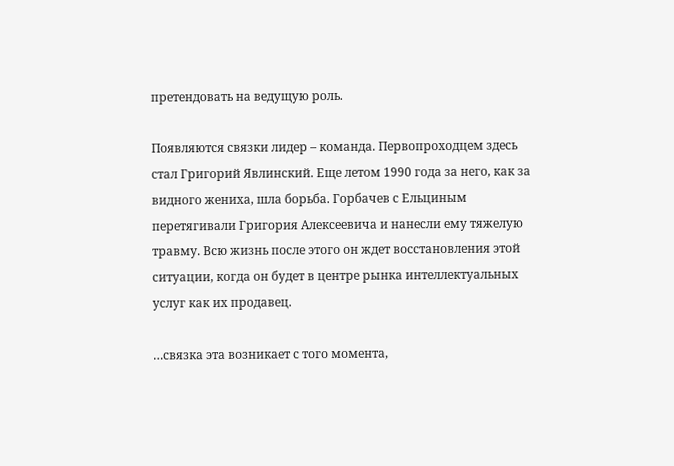претендовать на ведущую роль.

Появляются связки лидер – команда. Первопроходцем здесь стал Григорий Явлинский. Еще летом 1990 года за него, как за видного жениха, шла борьба. Горбачев с Ельциным перетягивали Григория Алексеевича и нанесли ему тяжелую травму. Всю жизнь после этого он ждет восстановления этой ситуации, когда он будет в центре рынка интеллектуальных услуг как их продавец.

…связка эта возникает с того момента,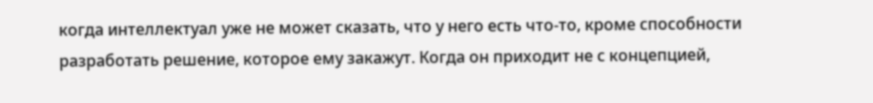когда интеллектуал уже не может сказать, что у него есть что-то, кроме способности разработать решение, которое ему закажут. Когда он приходит не с концепцией,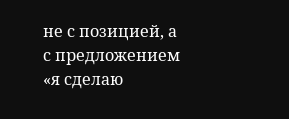не с позицией, а с предложением «я сделаю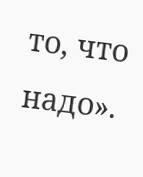то, что надо».